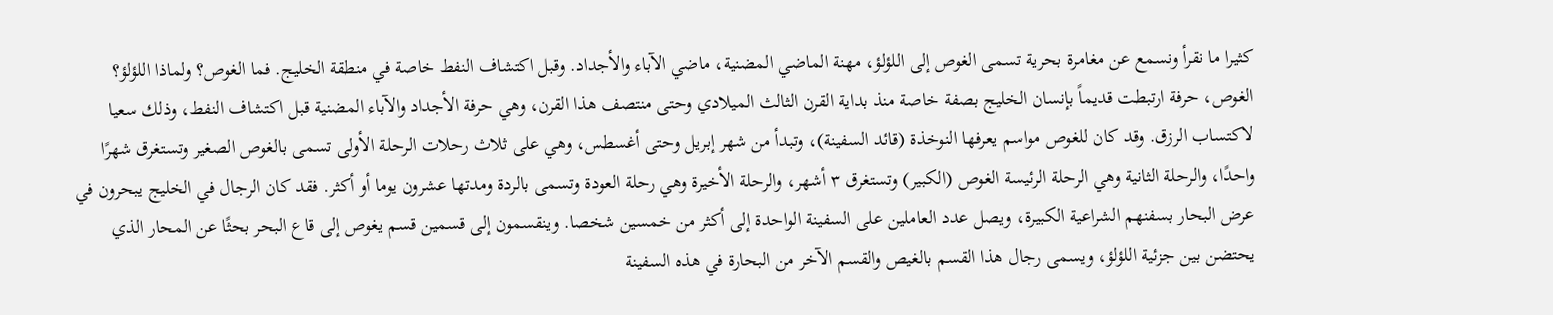كثيرا ما نقرأ ونسمع عن مغامرة بحرية تسمى الغوص إلى اللؤلؤ، مهنة الماضي المضنية، ماضي الآباء والأجداد. وقبل اكتشاف النفط خاصة في منطقة الخليج. فما الغوص؟ ولماذا اللؤلؤ؟ الغوص، حرفة ارتبطت قديماً بإنسان الخليج بصفة خاصة منذ بداية القرن الثالث الميلادي وحتى منتصف هذا القرن، وهي حرفة الأجداد والآباء المضنية قبل اكتشاف النفط، وذلك سعيا لاكتساب الرزق. وقد كان للغوص مواسم يعرفها النوخذة (قائد السفينة)، وتبدأ من شهر إبريل وحتى أغسطس، وهي على ثلاث رحلات الرحلة الأولى تسمى بالغوص الصغير وتستغرق شهرًا واحدًا، والرحلة الثانية وهي الرحلة الرئيسة الغوص (الكبير) وتستغرق ٣ أشهر، والرحلة الأخيرة وهي رحلة العودة وتسمى بالردة ومدتها عشرون يوما أو أكثر. فقد كان الرجال في الخليج يبحرون في عرض البحار بسفنهم الشراعية الكبيرة، ويصل عدد العاملين على السفينة الواحدة إلى أكثر من خمسين شخصا. وينقسمون إلى قسمين قسم يغوص إلى قاع البحر بحثًا عن المحار الذي يحتضن بين جزئية اللؤلؤ، ويسمى رجال هذا القسم بالغيص والقسم الآخر من البحارة في هذه السفينة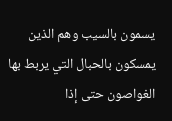يسمون بالسيب وهم الذين يمسكون بالحبال التي يربط بها الغواصون حتى إذا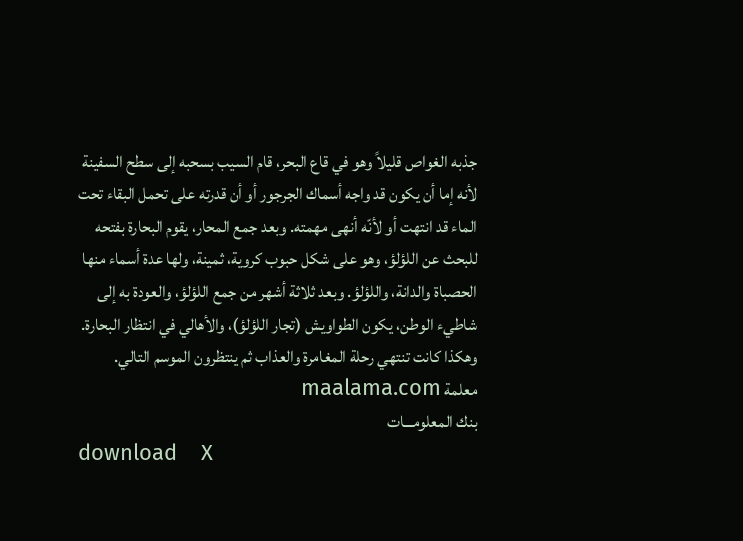جذبه الغواص قليلاً وهو في قاع البحر، قام السيب بسحبه إلى سطح السفينة لأنه إما أن يكون قد واجه أسماك الجرجور أو أن قدرته على تحمل البقاء تحت الماء قد انتهت أو لأنّه أنهى مهمته. وبعد جمع المحار، يقوم البحارة بفتحه للبحث عن اللؤلؤ، وهو على شكل حبوب كروية، ثمينة، ولها عدة أسماء منها الحصباة والدانة، واللؤلؤ. وبعد ثلاثة أشهر من جمع اللؤلؤ، والعودة به إلى شاطيء الوطن، يكون الطواويش (تجار اللؤلؤ)، والأهالي في انتظار البحارة. وهكذا كانت تنتهي رحلة المغامرة والعذاب ثم ينتظرون الموسم التالي.
معلمة maalama.com
بنك المعلومـــات
download    X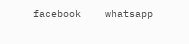facebook    whatsapp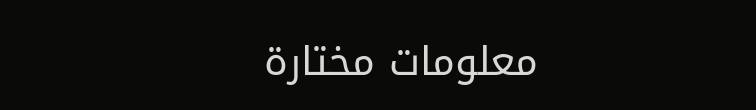معلومات مختارة